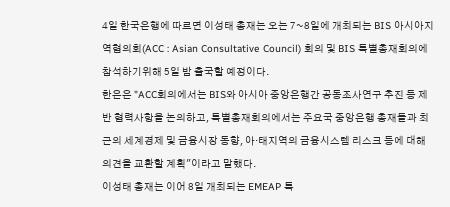4일 한국은행에 따르면 이성태 총재는 오는 7~8일에 개최되는 BIS 아시아지역협의회(ACC : Asian Consultative Council) 회의 및 BIS 특별총재회의에 참석하기위해 5일 밤 출국할 예정이다.
한은은 "ACC회의에서는 BIS와 아시아 중앙은행간 공동조사연구 추진 등 제반 협력사항을 논의하고, 특별총재회의에서는 주요국 중앙은행 총재들과 최근의 세계경제 및 금융시장 동향, 아·태지역의 금융시스템 리스크 등에 대해 의견을 교환할 계획"이라고 말했다.
이성태 총재는 이어 8일 개최되는 EMEAP 특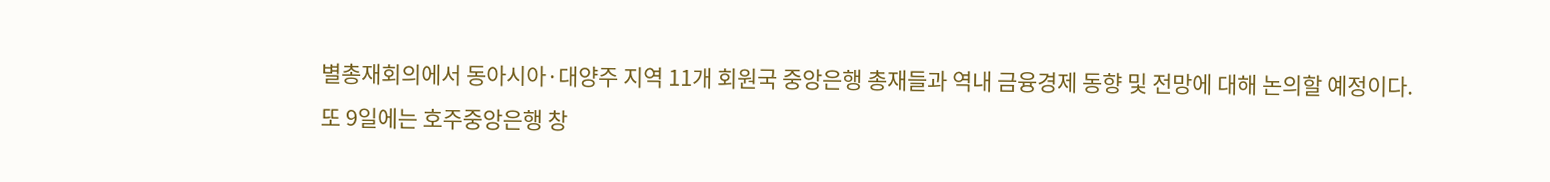별총재회의에서 동아시아·대양주 지역 11개 회원국 중앙은행 총재들과 역내 금융경제 동향 및 전망에 대해 논의할 예정이다.
또 9일에는 호주중앙은행 창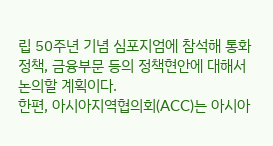립 50주년 기념 심포지엄에 참석해 통화정책, 금융부문 등의 정책현안에 대해서 논의할 계획이다.
한편, 아시아지역협의회(ACC)는 아시아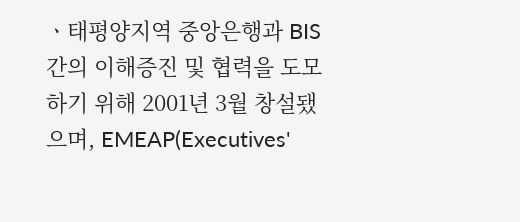ㆍ태평양지역 중앙은행과 BIS간의 이해증진 및 협력을 도모하기 위해 2001년 3월 창설됐으며, EMEAP(Executives'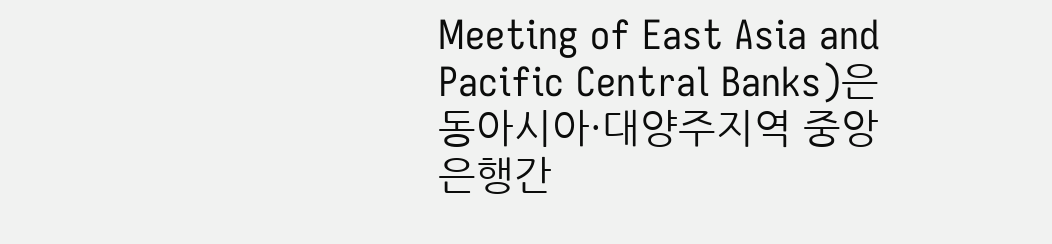Meeting of East Asia and Pacific Central Banks)은 동아시아·대양주지역 중앙은행간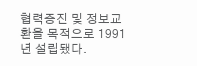협력증진 및 정보교환을 목적으로 1991년 설립됐다.